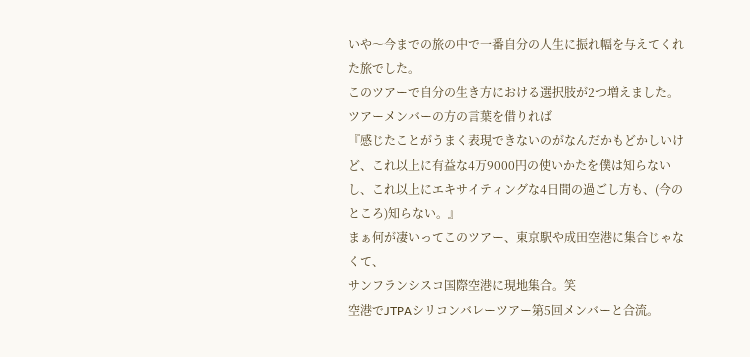いや〜今までの旅の中で一番自分の人生に振れ幅を与えてくれた旅でした。
このツアーで自分の生き方における選択肢が2つ増えました。
ツアーメンバーの方の言葉を借りれば
『感じたことがうまく表現できないのがなんだかもどかしいけど、これ以上に有益な4万9000円の使いかたを僕は知らないし、これ以上にエキサイティングな4日間の過ごし方も、(今のところ)知らない。』
まぁ何が凄いってこのツアー、東京駅や成田空港に集合じゃなくて、
サンフランシスコ国際空港に現地集合。笑
空港でJTPAシリコンバレーツアー第5回メンバーと合流。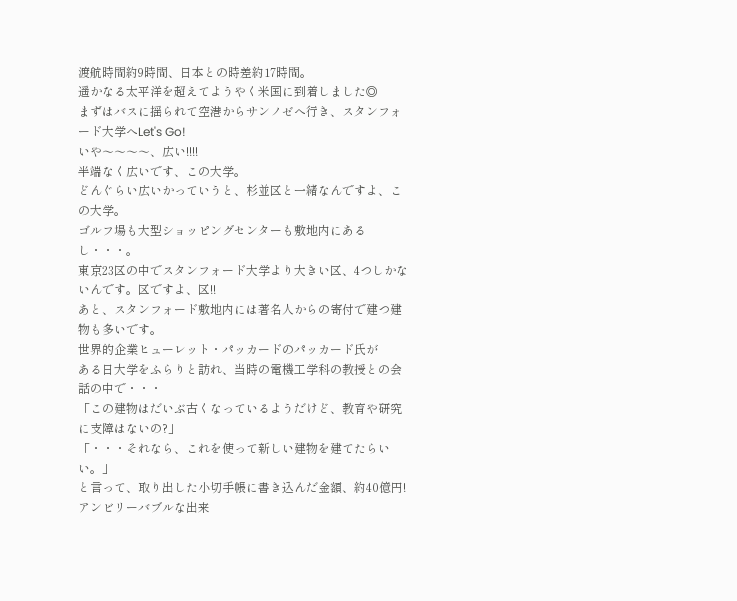渡航時間約9時間、日本との時差約17時間。
遥かなる太平洋を超えてようやく米国に到着しました◎
まずはバスに揺られて空港からサンノゼへ行き、スタンフォード大学へLet's Go!
いや〜〜〜〜、広い!!!!
半端なく広いです、この大学。
どんぐらい広いかっていうと、杉並区と一緒なんですよ、この大学。
ゴルフ場も大型ショッピングセンターも敷地内にあるし・・・。
東京23区の中でスタンフォード大学より大きい区、4つしかないんです。区ですよ、区!!
あと、スタンフォード敷地内には著名人からの寄付で建つ建物も多いです。
世界的企業ヒューレット・パッカードのパッカード氏が
ある日大学をふらりと訪れ、当時の電機工学科の教授との会話の中で・・・
「この建物はだいぶ古くなっているようだけど、教育や研究に支障はないの?」
「・・・それなら、これを使って新しい建物を建てたらいい。」
と言って、取り出した小切手帳に書き込んだ金額、約40億円!
アンビリーバブルな出来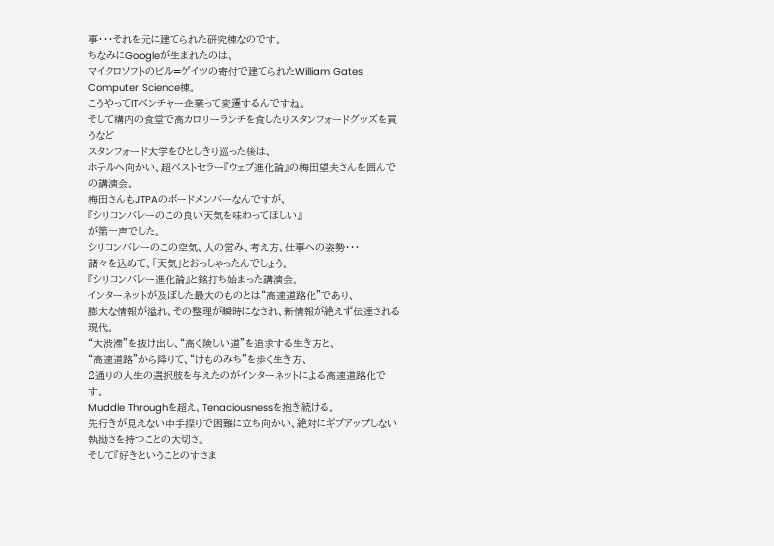事・・・それを元に建てられた研究棟なのです。
ちなみにGoogleが生まれたのは、
マイクロソフトのビル=ゲイツの寄付で建てられたWilliam Gates Computer Science棟。
こうやってITベンチャー企業って変遷するんですね。
そして構内の食堂で高カロリーランチを食したりスタンフォードグッズを買うなど
スタンフォード大学をひとしきり巡った後は、
ホテルへ向かい、超ベストセラー『ウェブ進化論』の梅田望夫さんを囲んでの講演会。
梅田さんもJTPAのボードメンバーなんですが、
『シリコンバレーのこの良い天気を味わってほしい』
が第一声でした。
シリコンバレーのこの空気、人の営み、考え方、仕事への姿勢・・・
諸々を込めて、「天気」とおっしゃったんでしょう。
『シリコンバレー進化論』と銘打ち始まった講演会。
インターネットが及ぼした最大のものとは“高速道路化”であり、
膨大な情報が溢れ、その整理が瞬時になされ、新情報が絶えず伝達される現代。
“大渋滞”を抜け出し、“高く険しい道”を追求する生き方と、
“高速道路”から降りて、“けものみち”を歩く生き方、
2通りの人生の選択肢を与えたのがインターネットによる高速道路化です。
Muddle Throughを超え、Tenaciousnessを抱き続ける。
先行きが見えない中手探りで困難に立ち向かい、絶対にギブアップしない執拗さを持つことの大切さ。
そして『好きということのすさま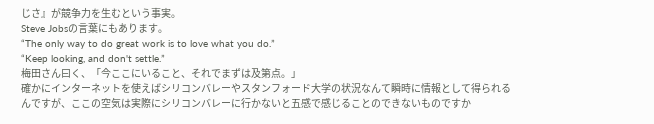じさ』が競争力を生むという事実。
Steve Jobsの言葉にもあります。
“The only way to do great work is to love what you do.”
“Keep looking, and don't settle.”
梅田さん曰く、「今ここにいること、それでまずは及第点。」
確かにインターネットを使えばシリコンバレーやスタンフォード大学の状況なんて瞬時に情報として得られるんですが、ここの空気は実際にシリコンバレーに行かないと五感で感じることのできないものですか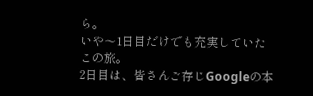ら。
いや〜1日目だけでも充実していたこの旅。
2日目は、皆さんご存じGoogleの本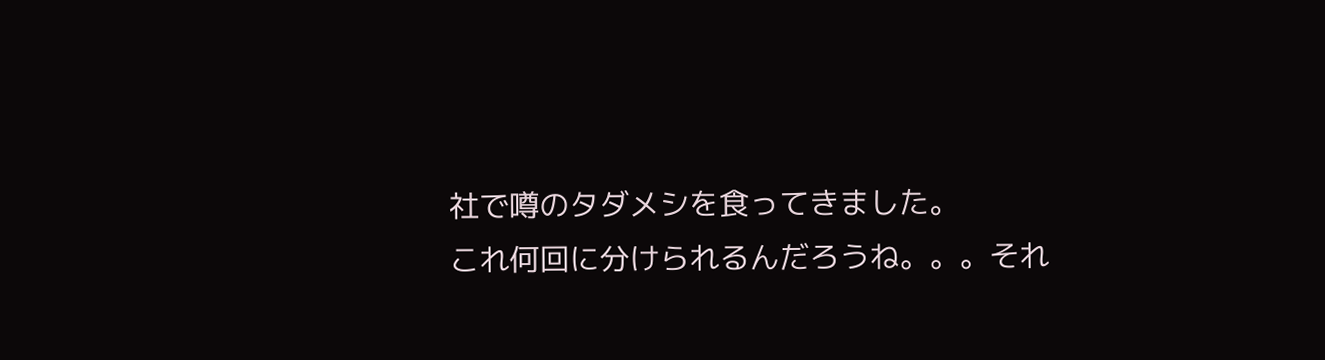社で噂のタダメシを食ってきました。
これ何回に分けられるんだろうね。。。それ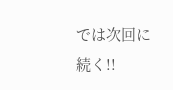では次回に続く!!